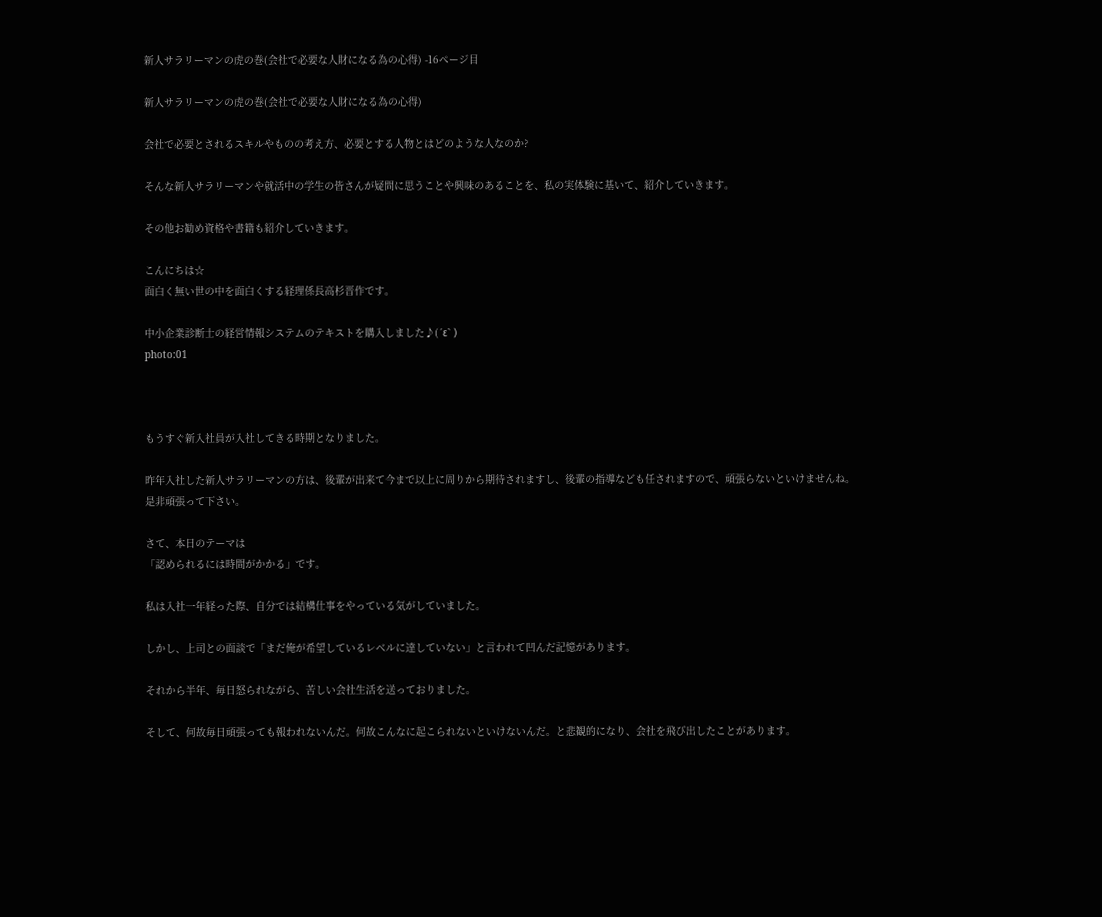新人サラリーマンの虎の巻(会社で必要な人財になる為の心得) -16ページ目

新人サラリーマンの虎の巻(会社で必要な人財になる為の心得)

会社で必要とされるスキルやものの考え方、必要とする人物とはどのような人なのか?

そんな新人サラリーマンや就活中の学生の皆さんが疑問に思うことや興味のあることを、私の実体験に基いて、紹介していきます。

その他お勧め資格や書籍も紹介していきます。

こんにちは☆
面白く無い世の中を面白くする経理係長高杉晋作です。

中小企業診断士の経営情報システムのテキストを購入しました♪(´ε` )
photo:01



もうすぐ新入社員が入社してきる時期となりました。

昨年入社した新人サラリーマンの方は、後輩が出来て今まで以上に周りから期待されますし、後輩の指導なども任されますので、頑張らないといけませんね。
是非頑張って下さい。

さて、本日のテーマは
「認められるには時間がかかる」です。

私は入社一年経った際、自分では結構仕事をやっている気がしていました。

しかし、上司との面談で「まだ俺が希望しているレベルに達していない」と言われて凹んだ記憶があります。

それから半年、毎日怒られながら、苦しい会社生活を送っておりました。

そして、何故毎日頑張っても報われないんだ。何故こんなに起こられないといけないんだ。と悲観的になり、会社を飛び出したことがあります。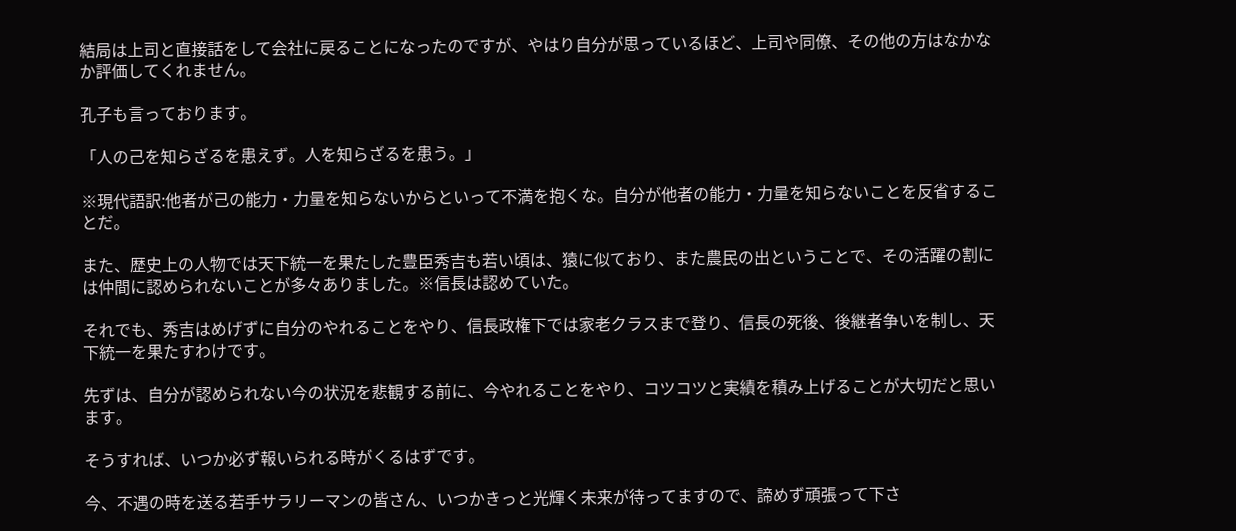結局は上司と直接話をして会社に戻ることになったのですが、やはり自分が思っているほど、上司や同僚、その他の方はなかなか評価してくれません。

孔子も言っております。

「人の己を知らざるを患えず。人を知らざるを患う。」

※現代語訳:他者が己の能力・力量を知らないからといって不満を抱くな。自分が他者の能力・力量を知らないことを反省することだ。

また、歴史上の人物では天下統一を果たした豊臣秀吉も若い頃は、猿に似ており、また農民の出ということで、その活躍の割には仲間に認められないことが多々ありました。※信長は認めていた。

それでも、秀吉はめげずに自分のやれることをやり、信長政権下では家老クラスまで登り、信長の死後、後継者争いを制し、天下統一を果たすわけです。

先ずは、自分が認められない今の状況を悲観する前に、今やれることをやり、コツコツと実績を積み上げることが大切だと思います。

そうすれば、いつか必ず報いられる時がくるはずです。

今、不遇の時を送る若手サラリーマンの皆さん、いつかきっと光輝く未来が待ってますので、諦めず頑張って下さ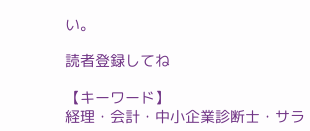い。

読者登録してね

【キーワード】
経理・会計・中小企業診断士・サラ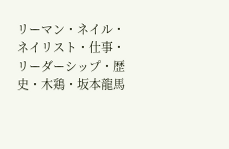リーマン・ネイル・ネイリスト・仕事・リーダーシップ・歴史・木鶏・坂本龍馬